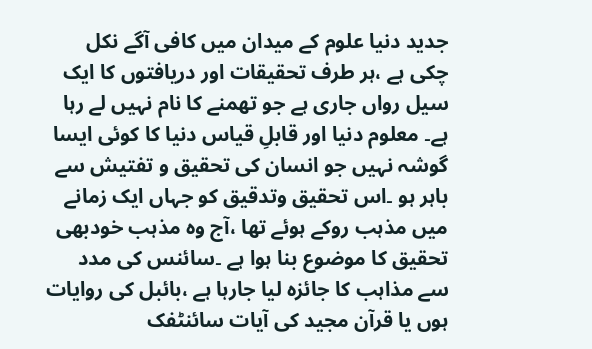جدید دنیا علوم کے میدان میں کافی آگے نکل چکی ہے ،ہر طرف تحقیقات اور دریافتوں کا ایک سیل رواں جاری ہے جو تھمنے کا نام نہیں لے رہا ہے۔ معلوم دنیا اور قابلِ قیاس دنیا کا کوئی ایسا گوشہ نہیں جو انسان کی تحقیق و تفتیش سے باہر ہو ۔اس تحقیق وتدقیق کو جہاں ایک زمانے میں مذہب روکے ہوئے تھا ،آج وہ مذہب خودبھی تحقیق کا موضوع بنا ہوا ہے ۔سائنس کی مدد سے مذاہب کا جائزہ لیا جارہا ہے ،بائبل کی روایات ہوں یا قرآن مجید کی آیات سائنٹفک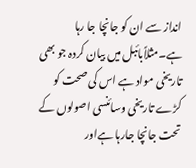انداز سے ان کو جانچا جا رہا ہے۔مثلاًبائبل میں بیان کردہ جو بھی تاریخی مواد ہے اس کی صحت کو کڑے تاریخی وسائنسی اصولوں کے تحت جانچا جارہا ہےاور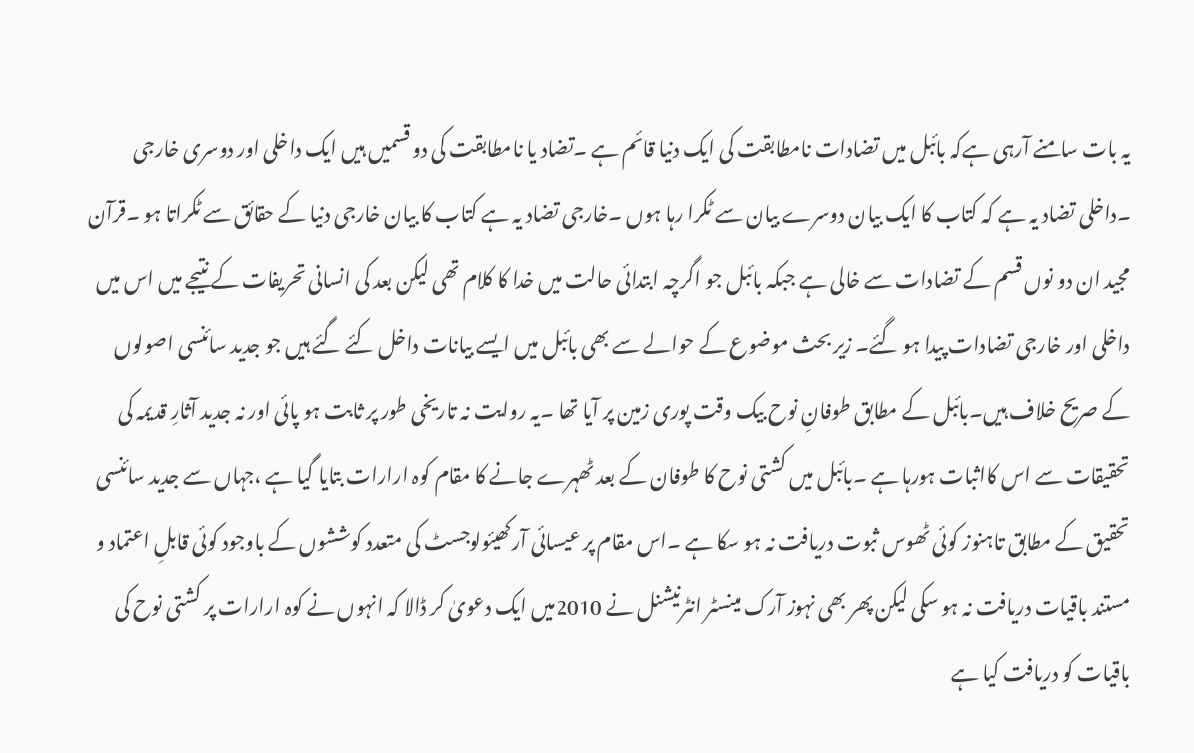یہ بات سامنے آرہی ہےکہ بائبل میں تضادات نامطابقت کی ایک دنیا قائم ہے ۔تضاد یا نامطابقت کی دو قسمیں ہیں ایک داخلی اور دوسری خارجی ۔داخلی تضاد یہ ہے کہ کتاب کا ایک بیان دوسرے بیان سے ٹکرا رہا ہوں ۔خارجی تضاد یہ ہے کتاب کا بیان خارجی دنیا کے حقائق سے ٹکراتا ہو ۔قرآن مجید ان دو نوں قسم کے تضادات سے خالی ہے جبکہ بائبل جو اگرچہ ابتدائی حالت میں خدا کا کلام تھی لیکن بعد کی انسانی تحریفات کے نتیجے میں اس میں داخلی اور خارجی تضادات پیدا ہو گئے۔ زیر بحث موضوع کے حوالے سے بھی بائبل میں ایسے بیانات داخل کئے گئے ہیں جو جدید سائنسی اصولوں کے صریح خلاف ہیں۔بائبل کے مطابق طوفانِ نوح بیک وقت پوری زمین پر آیا تھا ۔یہ روایت نہ تاریخی طور پر ثابت ہو پائی اور نہ جدید آثارِ قدیمہ کی تحقیقات سے اس کااثبات ہورہا ہے ۔بائبل میں کشتی نوح کا طوفان کے بعد ٹھہرے جانے کا مقام کوہ ارارات بتایا گیا ہے ،جہاں سے جدید سائنسی تحقیق کے مطابق تاہنوز کوئی ٹھوس ثبوت دریافت نہ ہو سکا ہے ۔اس مقام پر عیسائی آرکھیئولوجسٹ کی متعدد کوششوں کے باوجود کوئی قابلِ اعتماد و مستند باقیات دریافت نہ ہو سکی لیکن پھر بھی نہوز آرک مینسٹر انٹرنیشنل نے 2010میں ایک دعویٰ کر ڈالا کہ انہوں نے کوہ ارارات پر کشتی نوح کی باقیات کو دریافت کیا ہے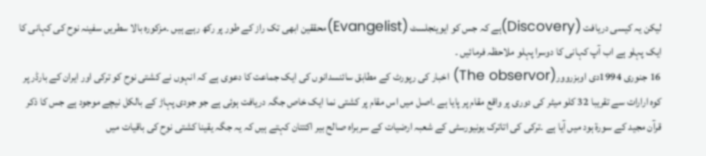لیکن یہ کیسی دریافت (Discovery)ہے کہ جس کو ایوینجلسٹ (Evangelist)محققین ابھی تک راز کے طور پر رکھ رہے ہیں ۔مزکورہ بالا سطریں سفینہ نوح کی کہانی کا ایک پہلو ہے اب آپ کہانی کا دوسرا پہلو ملاحظہ فرمائیں ۔
16 جنوری 1994دی اوبزروور(The observor) اخبار کی رپورٹ کے مطابق سائنسدانوں کی ایک جماعت کا دعوی ہے کہ انہوں نے کشتی نوح کو ترکی اور ایران کے بارڈر پر کوہ ارارات سے تقریبا 32 کلو میٹر کی دوری پر واقع مقام پر پایا ہے ۔اصل میں اس مقام پر کشتی نما ایک خاص جگہ دریافت ہوئی ہے جو جودی پہاڑ کے بالکل نیچے موجود ہے جس کا ذکر قرآن مجید کے سورۃ ہود میں آیا ہے ۔ترکی کی اتاترک یونیورسٹی کے شعبہ ارضیات کے سربراہ صالح بیر اکتتان کہتے ہیں کہ یہ جگہ یقینا کشتی نوح کی باقیات میں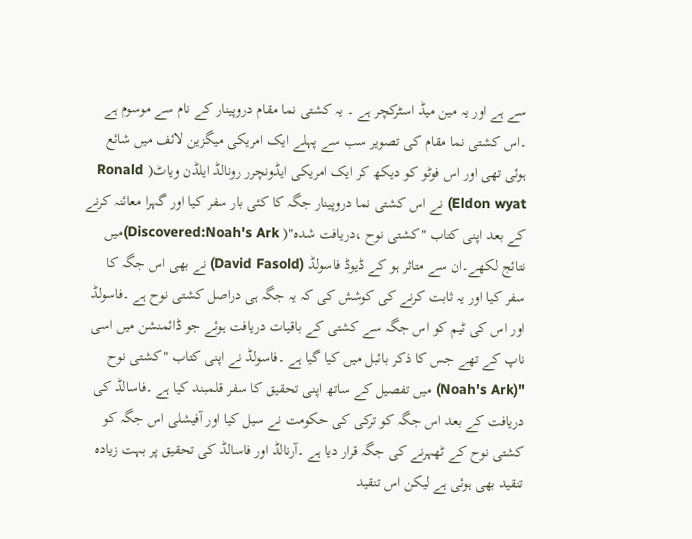سے ہے اور یہ مین میڈ اسٹرکچر ہے ۔ یہ کشتی نما مقام دروپینار کے نام سے موسوم ہے ۔اس کشتی نما مقام کی تصویر سب سے پہلے ایک امریکی میگزین لائف میں شائع ہوئی تھی اور اس فوٹو کو دیکھ کر ایک امریکی ایڈونچرر رونالڈ ایلڈن ویاٹ( Ronald Eldon wyat) نے اس کشتی نما دروپینار جگہ کا کئی بار سفر کیا اور گہرا معائنہ کرنے کے بعد اپنی کتاب "کشتی نوح ،دریافت شدہ"( Discovered:Noah's Ark)میں نتائج لکھے۔ان سے متاثر ہو کے ڈیوڈ فاسولڈ (David Fasold) نے بھی اس جگہ کا سفر کیا اور یہ ثابت کرنے کی کوشش کی کہ یہ جگہ ہی دراصل کشتی نوح ہے ۔فاسولڈ اور اس کی ٹیم کو اس جگہ سے کشتی کے باقیات دریافت ہوئے جو ڈائمنشن میں اسی ناپ کے تھے جس کا ذکر بائبل میں کیا گیا ہے ۔فاسولڈ نے اپنی کتاب "کشتی نوح "(Noah's Ark) میں تفصیل کے ساتھ اپنی تحقیق کا سفر قلمبند کیا ہے ۔فاسالڈ کی دریافت کے بعد اس جگہ کو ترکی کی حکومت نے سیل کیا اور آفیشلی اس جگہ کو کشتی نوح کے ٹھہرنے کی جگہ قرار دیا ہے ۔آرنالڈ اور فاسالڈ کی تحقیق پر بہت زیادہ تنقید بھی ہوئی ہے لیکن اس تنقید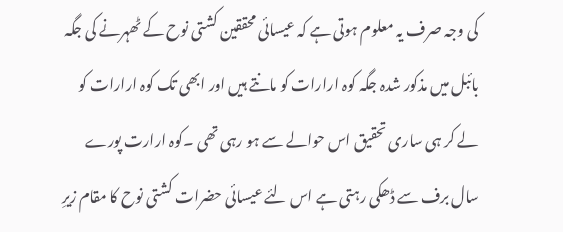کی وجہ صرف یہ معلوم ہوتی ہے کہ عیسائی محققین کشتی نوح کے ٹھہرنے کی جگہ بائبل میں مذکور شدہ جگہ کوہ ارارات کو مانتے ہیں اور ابھی تک کوہ ارارات کو لے کر ہی ساری تحقیق اس حوالے سے ہو رہی تھی ۔کوہ ارارت پورے سال برف سے ڈھکی رہتی ہے اس لئے عیسائی حضرات کشتی نوح کا مقام زیرِ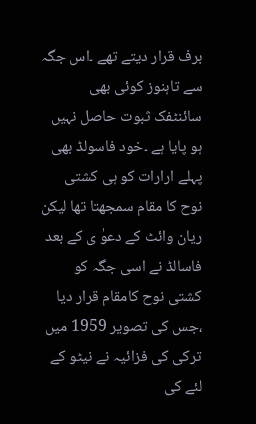برف قرار دیتے تھے ۔اس جگہ سے تاہنوز کوئی بھی سائنٹفک ثبوت حاصل نہیں ہو پایا ہے ۔خود فاسولڈ بھی پہلے ارارات کو ہی کشتی نوح کا مقام سمجھتا تھا لیکن ریان وائٹ کے دعوٰ ی کے بعد فاسالڈ نے اسی جگہ کو کشتی نوح کامقام قرار دیا ،جس کی تصویر 1959 میں ترکی کی فزائیہ نے نیٹو کے لئے کی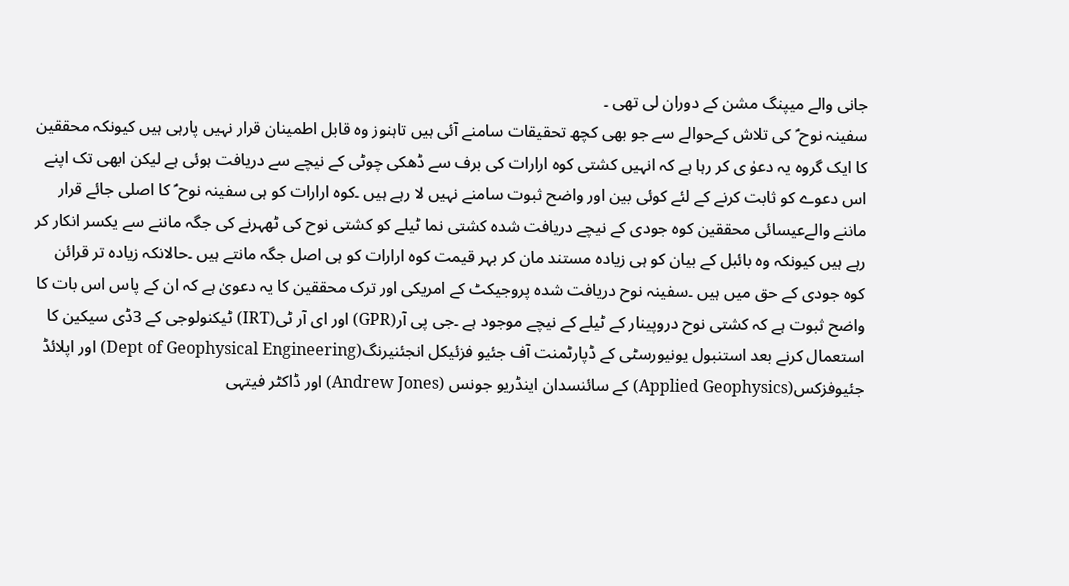جانی والے میپنگ مشن کے دوران لی تھی ۔
سفینہ نوح ؑ کی تلاش کےحوالے سے جو بھی کچھ تحقیقات سامنے آئی ہیں تاہنوز وہ قابل اطمینان قرار نہیں پارہی ہیں کیونکہ محققین کا ایک گروہ یہ دعوٰ ی کر رہا ہے کہ انہیں کشتی کوہ ارارات کی برف سے ڈھکی چوٹی کے نیچے سے دریافت ہوئی ہے لیکن ابھی تک اپنے اس دعوے کو ثابت کرنے کے لئے کوئی بین اور واضح ثبوت سامنے نہیں لا رہے ہیں ۔کوہ ارارات کو ہی سفینہ نوح ؑ کا اصلی جائے قرار ماننے والےعیسائی محققین کوہ جودی کے نیچے دریافت شدہ کشتی نما ٹیلے کو کشتی نوح کی ٹھہرنے کی جگہ ماننے سے یکسر انکار کر رہے ہیں کیونکہ وہ بائبل کے بیان کو ہی زیادہ مستند مان کر بہر قیمت کوہ ارارات کو ہی اصل جگہ مانتے ہیں ۔حالانکہ زیادہ تر قرائن کوہ جودی کے حق میں ہیں ۔سفینہ نوح دریافت شدہ پروجیکٹ کے امریکی اور ترک محققین کا یہ دعویٰ ہے کہ ان کے پاس اس بات کا واضح ثبوت ہے کہ کشتی نوح دروپینار کے ٹیلے کے نیچے موجود ہے ۔جی پی آر(GPR) اور ای آر ٹی(IRT) ٹیکنولوجی کے 3ڈی سیکین کا استعمال کرنے بعد استنبول یونیورسٹی کے ڈپارٹمنت آف جئیو فزئیکل انجئنیرنگ(Dept of Geophysical Engineering) اور اپلائڈ جئیوفزکس(Applied Geophysics) کے سائنسدان اینڈریو جونس (Andrew Jones) اور ڈاکٹر فیتہی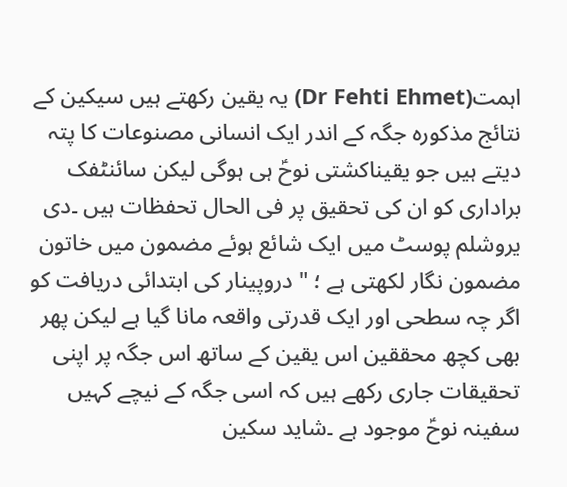اہمت(Dr Fehti Ehmet) یہ یقین رکھتے ہیں سیکین کے نتائج مذکورہ جگہ کے اندر ایک انسانی مصنوعات کا پتہ دیتے ہیں جو یقیناکشتی نوحؑ ہی ہوگی لیکن سائنٹفک براداری کو ان کی تحقیق پر فی الحال تحفظات ہیں ۔دی یروشلم پوسٹ میں ایک شائع ہوئے مضمون میں خاتون مضمون نگار لکھتی ہے ؛ " دروپینار کی ابتدائی دریافت کو اگر چہ سطحی اور ایک قدرتی واقعہ مانا گیا ہے لیکن پھر بھی کچھ محققین اس یقین کے ساتھ اس جگہ پر اپنی تحقیقات جاری رکھے ہیں کہ اسی جگہ کے نیچے کہیں سفینہ نوحؑ موجود ہے ۔شاید سکین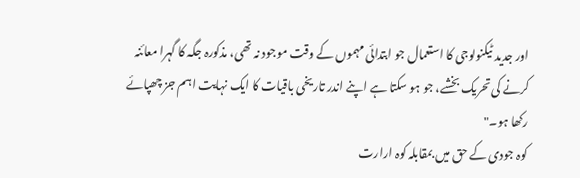اور جدید ٹیکنولوجی کا استعمال جو ابتدائی مہموں کے وقت موجود نہ تھی، مذکورہ جگہ کا گہرا معائنہ کرنے کی تحریک بخشے، جو ہو سکتا ہے اپنے اندر تاریخی باقیات کا ایک نہایت اہم جز چھپائے رکھا ہو۔"
کوہ جودی کے حق میں بمقابلہ کوہ ارارت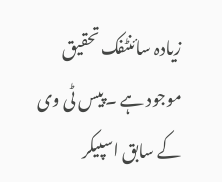زیادہ سائنٹفک تحقیق موجود ہے ۔پیس ٹی وی کے سابق اسپیکر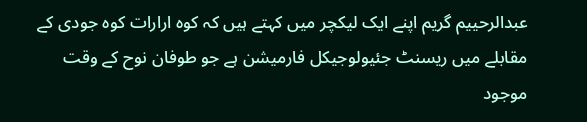عبدالرحییم گریم اپنے ایک لیکچر میں کہتے ہیں کہ کوہ ارارات کوہ جودی کے مقابلے میں ریسنٹ جئیولوجیکل فارمیشن ہے جو طوفان نوح کے وقت موجود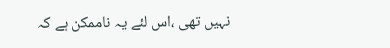نہیں تھی ،اس لئے یہ ناممکن ہے کہ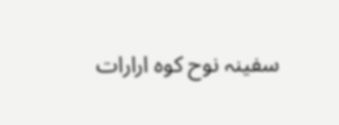سفینہ نوح کوہ ارارات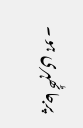پرجا ٹھہری ہو ۔